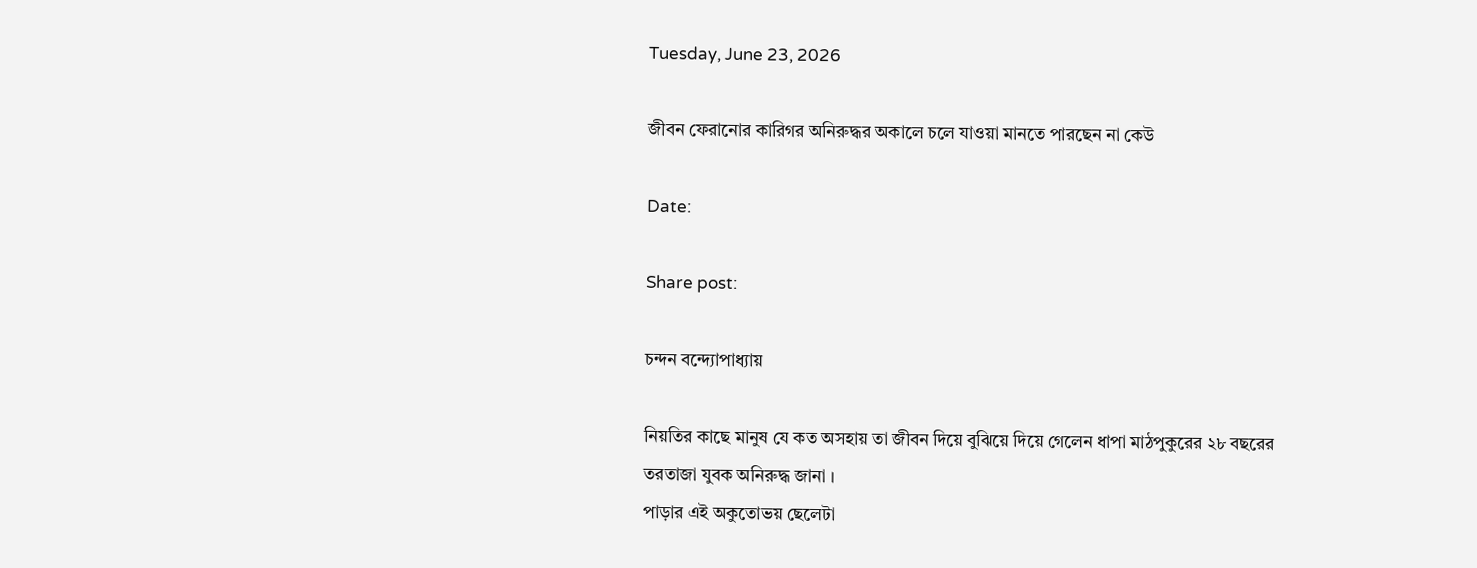Tuesday, June 23, 2026

জীবন ফেরানোর কারিগর অনিরুদ্ধর অকালে চলে যাওয়া মানতে পারছেন না কেউ

Date:

Share post:

চন্দন বন্দ্যোপাধ্যায়

নিয়তির কাছে মানুষ যে কত অসহায় তা জীবন দিয়ে বুঝিয়ে দিয়ে গেলেন ধাপা মাঠপুকুরের ২৮ বছরের তরতাজা যুবক অনিরুদ্ধ জানা ।
পাড়ার এই অকুতোভয় ছেলেটা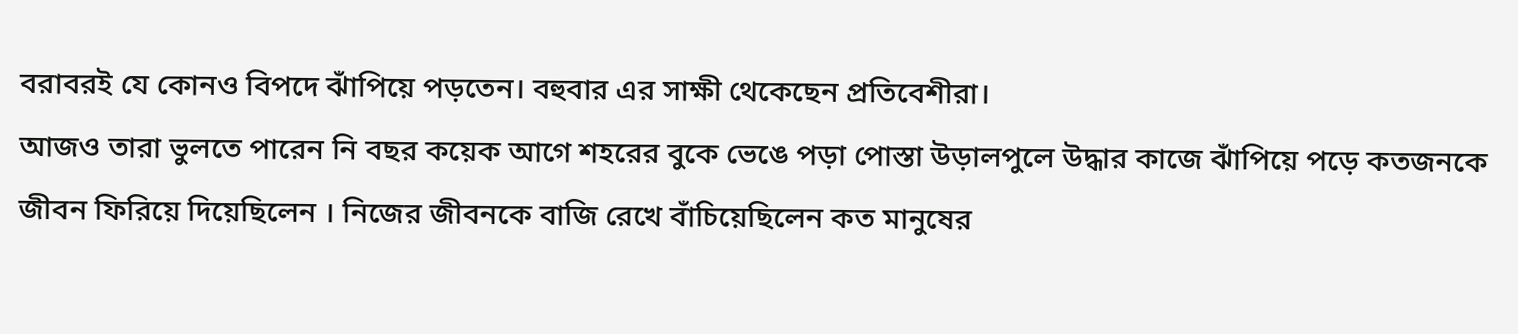বরাবরই যে কোনও বিপদে ঝাঁপিয়ে পড়তেন। বহুবার এর সাক্ষী থেকেছেন প্রতিবেশীরা।
আজও তারা ভুলতে পারেন নি বছর কয়েক আগে শহরের বুকে ভেঙে পড়া পোস্তা উড়ালপুলে উদ্ধার কাজে ঝাঁপিয়ে পড়ে কতজনকে জীবন ফিরিয়ে দিয়েছিলেন । নিজের জীবনকে বাজি রেখে বাঁচিয়েছিলেন কত মানুষের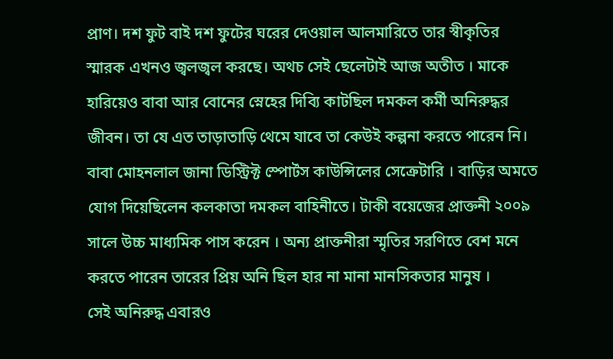প্রাণ। দশ ফুট বাই দশ ফুটের ঘরের দেওয়াল আলমারিতে তার স্বীকৃতির স্মারক এখনও জ্বলজ্বল করছে। অথচ সেই ছেলেটাই আজ অতীত । মাকে হারিয়েও বাবা আর বোনের স্নেহের দিব্যি কাটছিল দমকল কর্মী অনিরুদ্ধর জীবন। তা যে এত তাড়াতাড়ি থেমে যাবে তা কেউই কল্পনা করতে পারেন নি।
বাবা মোহনলাল জানা ডিস্ট্রিক্ট স্পোর্টস কাউন্সিলের সেক্রেটারি । বাড়ির অমতে যোগ দিয়েছিলেন কলকাতা দমকল বাহিনীতে। টাকী বয়েজের প্রাক্তনী ২০০৯ সালে উচ্চ মাধ্যমিক পাস করেন । অন্য প্রাক্তনীরা স্মৃতির সরণিতে বেশ মনে করতে পারেন তারের প্রিয় অনি ছিল হার না মানা মানসিকতার মানুষ ।
সেই অনিরুদ্ধ এবারও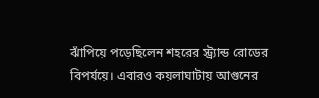ঝাঁপিয়ে পড়েছিলেন শহরের স্ট্র্যান্ড রোডের বিপর্যয়ে। এবারও কয়লাঘাটায় আগুনের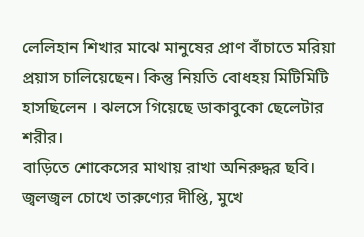লেলিহান শিখার মাঝে মানুষের প্রাণ বাঁচাতে মরিয়া প্রয়াস চালিয়েছেন। কিন্তু নিয়তি বোধহয় মিটিমিটি হাসছিলেন । ঝলসে গিয়েছে ডাকাবুকো ছেলেটার শরীর।
বাড়িতে শোকেসের মাথায় রাখা অনিরুদ্ধর ছবি। জ্বলজ্বল চোখে তারুণ্যের দীপ্তি, মুখে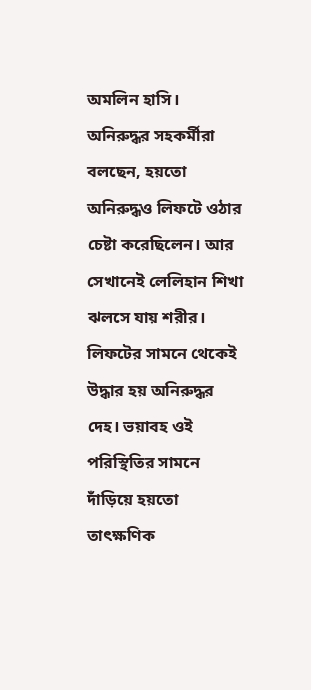অমলিন হাসি।
অনিরুদ্ধর সহকর্মীরা বলছেন, হয়তো অনিরুদ্ধও লিফটে ওঠার চেষ্টা করেছিলেন। আর সেখানেই লেলিহান শিখা ঝলসে যায় শরীর। লিফটের সামনে থেকেই উদ্ধার হয় অনিরুদ্ধর দেহ। ভয়াবহ ওই পরিস্থিতির সামনে দাঁড়িয়ে হয়তো তাৎক্ষণিক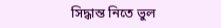সিদ্ধান্ত নিতে ভুল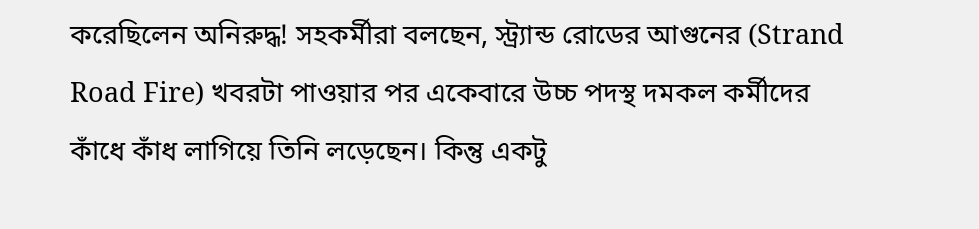করেছিলেন অনিরুদ্ধ! সহকর্মীরা বলছেন, স্ট্র্যান্ড রোডের আগুনের (Strand Road Fire) খবরটা পাওয়ার পর একেবারে উচ্চ পদস্থ দমকল কর্মীদের কাঁধে কাঁধ লাগিয়ে তিনি লড়েছেন। কিন্তু একটু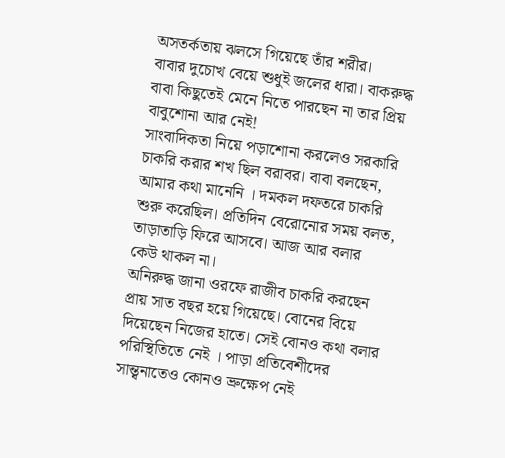অসতর্কতায় ঝলসে গিয়েছে তাঁর শরীর।
বাবার দুচোখ বেয়ে শুধুই জলের ধারা। বাকরুদ্ধ বাবা কিছুতেই মেনে নিতে পারছেন না তার প্রিয় বাবুশোনা আর নেই!
সাংবাদিকতা নিয়ে পড়াশোনা করলেও সরকারি চাকরি করার শখ ছিল বরাবর। বাবা বলছেন, আমার কথা মানেনি । দমকল দফতরে চাকরি শুরু করেছিল। প্রতিদিন বেরোনোর সময় বলত, তাড়াতাড়ি ফিরে আসবে। আজ আর বলার কেউ থাকল না।
অনিরুদ্ধ জানা ওরফে রাজীব চাকরি করছেন প্রায় সাত বছর হয়ে গিয়েছে। বোনের বিয়ে দিয়েছেন নিজের হাতে। সেই বোনও কথা বলার পরিস্থিতিতে নেই । পাড়া প্রতিবেশীদের সান্ত্বনাতেও কোনও ভ্রুক্ষেপ নেই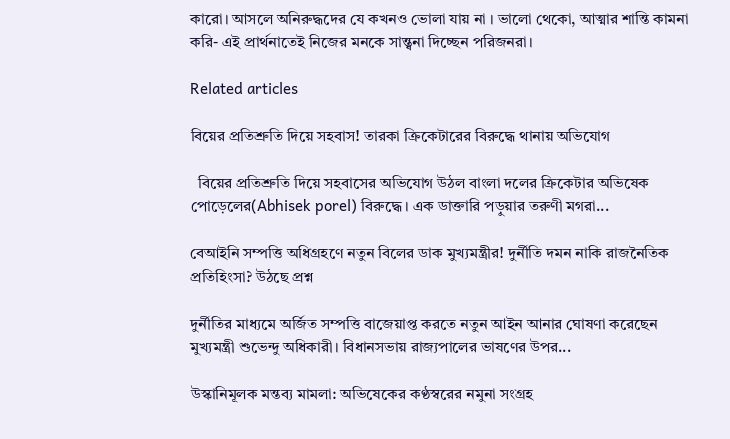কারো। আসলে অনিরুদ্ধদের যে কখনও ভোলা যায় না । ভালো থেকো, আত্মার শান্তি কামনা করি- এই প্রার্থনাতেই নিজের মনকে সান্ত্বনা দিচ্ছেন পরিজনরা।

Related articles

বিয়ের প্রতিশ্রুতি দিয়ে সহবাস! তারকা ক্রিকেটারের বিরুদ্ধে থানায় অভিযোগ

  বিয়ের প্রতিশ্রুতি দিয়ে সহবাসের অভিযোগ উঠল বাংলা দলের ক্রিকেটার অভিষেক পোড়েলের(Abhisek porel) বিরুদ্ধে। এক ডাক্তারি পড়ুয়ার তরুণী মগরা...

বেআইনি সম্পত্তি অধিগ্রহণে নতুন বিলের ডাক মুখ্যমন্ত্রীর! দুর্নীতি দমন নাকি রাজনৈতিক প্রতিহিংসা? উঠছে প্রশ্ন

দুর্নীতির মাধ্যমে অর্জিত সম্পত্তি বাজেয়াপ্ত করতে নতুন আইন আনার ঘোষণা করেছেন মুখ্যমন্ত্রী শুভেন্দু অধিকারী। বিধানসভায় রাজ্যপালের ভাষণের উপর...

উস্কানিমূলক মন্তব্য মামলা: অভিষেকের কণ্ঠস্বরের নমুনা সংগ্রহ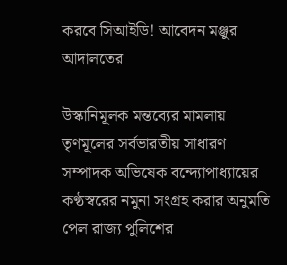করবে সিআইডি! আবেদন মঞ্জুর আদালতের

উস্কানিমূলক মন্তব্যের মামলায় তৃণমূলের সর্বভারতীয় সাধারণ সম্পাদক অভিষেক বন্দ্যোপাধ্যায়ের কণ্ঠস্বরের নমুনা সংগ্রহ করার অনুমতি পেল রাজ্য পুলিশের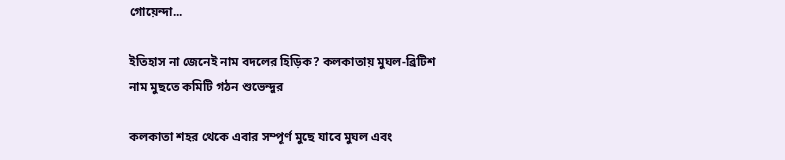গোয়েন্দা...

ইতিহাস না জেনেই নাম বদলের হিড়িক? কলকাতায় মুঘল-ব্রিটিশ নাম মুছতে কমিটি গঠন শুভেন্দুর

কলকাতা শহর থেকে এবার সম্পূর্ণ মুছে যাবে মুঘল এবং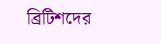ব্রিটিশদের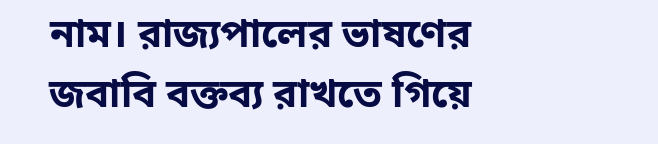নাম। রাজ্যপালের ভাষণের জবাবি বক্তব্য রাখতে গিয়ে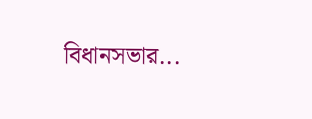বিধানসভার...